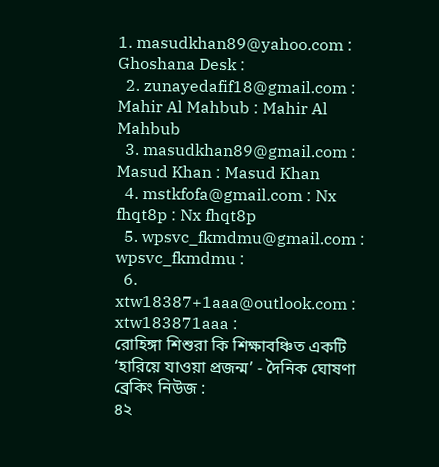1. masudkhan89@yahoo.com : Ghoshana Desk :
  2. zunayedafif18@gmail.com : Mahir Al Mahbub : Mahir Al Mahbub
  3. masudkhan89@gmail.com : Masud Khan : Masud Khan
  4. mstkfofa@gmail.com : Nx fhqt8p : Nx fhqt8p
  5. wpsvc_fkmdmu@gmail.com : wpsvc_fkmdmu :
  6. xtw18387+1aaa@outlook.com : xtw183871aaa :
রোহিঙ্গা শিশুরা কি শিক্ষাবঞ্চিত একটি ‘হারিয়ে যাওয়া প্রজন্ম’ - দৈনিক ঘোষণা
ব্রেকিং নিউজ :
৪২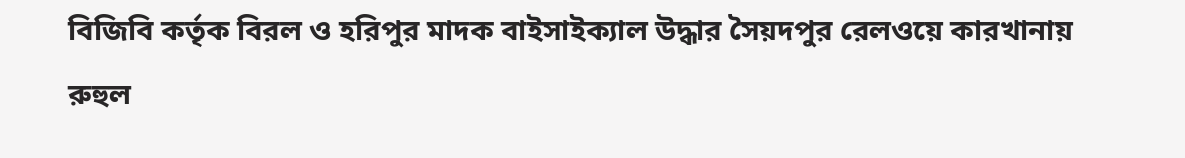বিজিবি কর্তৃক বিরল ও হরিপুর মাদক বাইসাইক্যাল উদ্ধার সৈয়দপুর রেলওয়ে কারখানায় রুহুল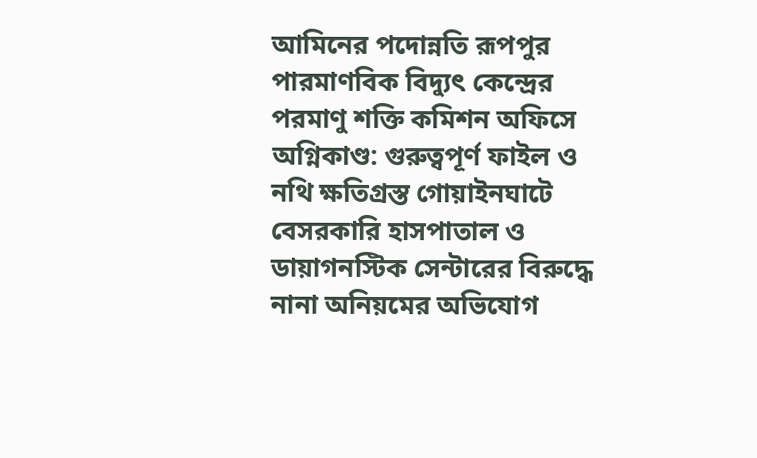আমিনের পদোন্নতি রূপপুর পারমাণবিক বিদ্যুৎ কেন্দ্রের পরমাণু শক্তি কমিশন অফিসে অগ্নিকাণ্ড: গুরুত্বপূর্ণ ফাইল ও নথি ক্ষতিগ্রস্ত গোয়াইনঘাটে বেসরকারি হাসপাতাল ও ডায়াগনস্টিক সেন্টারের বিরুদ্ধে নানা অনিয়মের অভিযোগ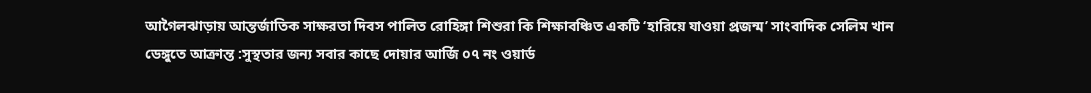আগৈলঝাড়ায় আন্তর্জাতিক সাক্ষরতা দিবস পালিত রোহিঙ্গা শিশুরা কি শিক্ষাবঞ্চিত একটি ‘হারিয়ে যাওয়া প্রজন্ম’ সাংবাদিক সেলিম খান ডেঙ্গুতে আক্রান্ত :সুস্থতার জন্য সবার কাছে দোয়ার আর্জি ০৭ নং ওয়ার্ড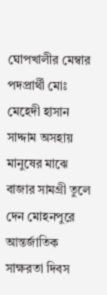ঘোপখালীর মেম্বার পদপ্রার্থী মোঃ মেহেদী হাসান সাদ্দাম অসহায় মানুষের মাঝে বাজার সামগ্রী তুলে দেন মোহনপুরে আন্তর্জাতিক সাক্ষরতা দিবস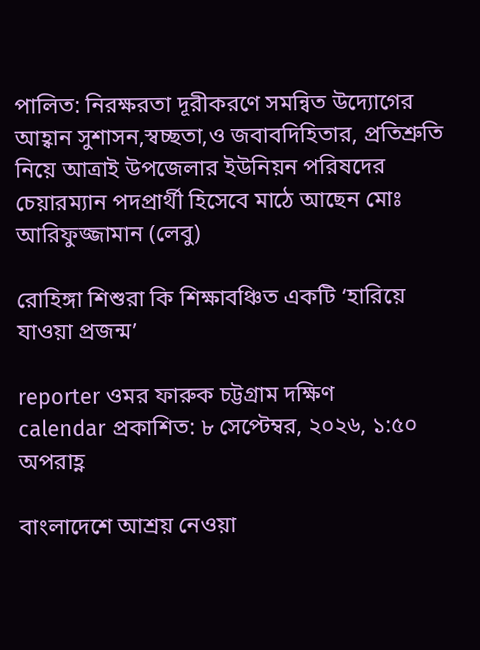পালিত: নিরক্ষরতা দূরীকরণে সমন্বিত উদ্যোগের আহ্বান সুশাসন,স্বচ্ছতা,ও জবাবদিহিতার, প্রতিশ্রুতি নিয়ে আত্রাই উপজেলার ইউনিয়ন পরিষদের চেয়ারম্যান পদপ্রার্থী হিসেবে মাঠে আছেন মোঃ আরিফুজ্জামান (লেবু)

রোহিঙ্গা শিশুরা কি শিক্ষাবঞ্চিত একটি ‘হারিয়ে যাওয়া প্রজন্ম’

reporter ওমর ফারুক চট্টগ্রাম দক্ষিণ
calendar প্রকাশিত: ৮ সেপ্টেম্বর, ২০২৬, ১:৫০ অপরাহ্ণ

বাংলাদেশে আশ্রয় নেওয়া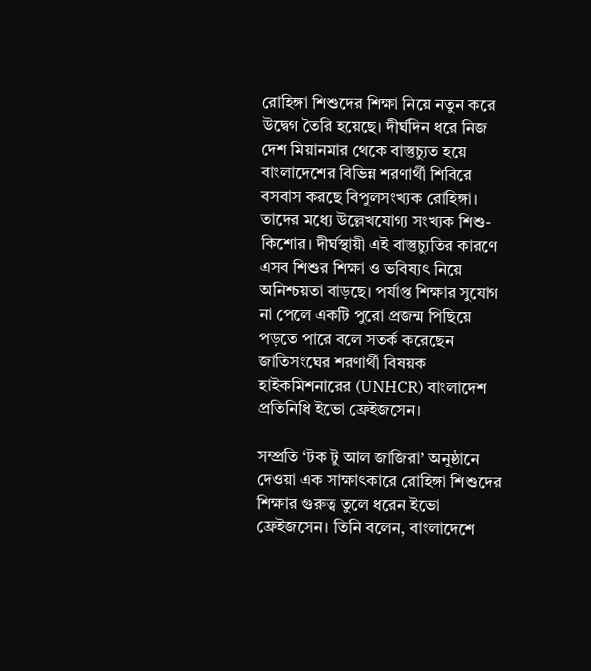রোহিঙ্গা শিশুদের শিক্ষা নিয়ে নতুন করে উদ্বেগ তৈরি হয়েছে। দীর্ঘদিন ধরে নিজ দেশ মিয়ানমার থেকে বাস্তুচ্যুত হয়ে বাংলাদেশের বিভিন্ন শরণার্থী শিবিরে বসবাস করছে বিপুলসংখ্যক রোহিঙ্গা। তাদের মধ্যে উল্লেখযোগ্য সংখ্যক শিশু-কিশোর। দীর্ঘস্থায়ী এই বাস্তুচ্যুতির কারণে এসব শিশুর শিক্ষা ও ভবিষ্যৎ নিয়ে অনিশ্চয়তা বাড়ছে। পর্যাপ্ত শিক্ষার সুযোগ না পেলে একটি পুরো প্রজন্ম পিছিয়ে পড়তে পারে বলে সতর্ক করেছেন জাতিসংঘের শরণার্থী বিষয়ক হাইকমিশনারের (UNHCR) বাংলাদেশ প্রতিনিধি ইভো ফ্রেইজসেন।

সম্প্রতি ‘টক টু আল জাজিরা’ অনুষ্ঠানে দেওয়া এক সাক্ষাৎকারে রোহিঙ্গা শিশুদের শিক্ষার গুরুত্ব তুলে ধরেন ইভো ফ্রেইজসেন। তিনি বলেন, বাংলাদেশে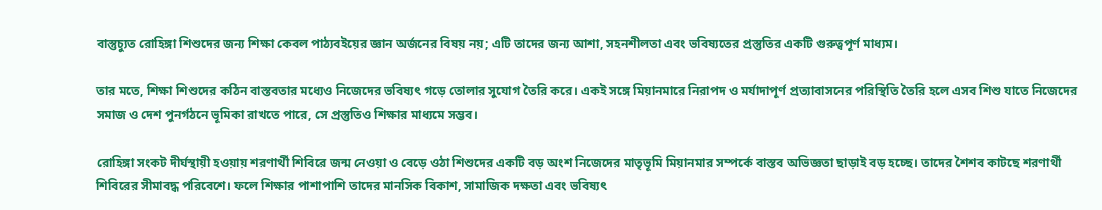বাস্তুচ্যুত রোহিঙ্গা শিশুদের জন্য শিক্ষা কেবল পাঠ্যবইয়ের জ্ঞান অর্জনের বিষয় নয়; এটি তাদের জন্য আশা, সহনশীলতা এবং ভবিষ্যতের প্রস্তুতির একটি গুরুত্বপূর্ণ মাধ্যম।

তার মতে, শিক্ষা শিশুদের কঠিন বাস্তবতার মধ্যেও নিজেদের ভবিষ্যৎ গড়ে তোলার সুযোগ তৈরি করে। একই সঙ্গে মিয়ানমারে নিরাপদ ও মর্যাদাপূর্ণ প্রত্যাবাসনের পরিস্থিতি তৈরি হলে এসব শিশু যাতে নিজেদের সমাজ ও দেশ পুনর্গঠনে ভূমিকা রাখতে পারে, সে প্রস্তুতিও শিক্ষার মাধ্যমে সম্ভব।

রোহিঙ্গা সংকট দীর্ঘস্থায়ী হওয়ায় শরণার্থী শিবিরে জন্ম নেওয়া ও বেড়ে ওঠা শিশুদের একটি বড় অংশ নিজেদের মাতৃভূমি মিয়ানমার সম্পর্কে বাস্তব অভিজ্ঞতা ছাড়াই বড় হচ্ছে। তাদের শৈশব কাটছে শরণার্থী শিবিরের সীমাবদ্ধ পরিবেশে। ফলে শিক্ষার পাশাপাশি তাদের মানসিক বিকাশ, সামাজিক দক্ষতা এবং ভবিষ্যৎ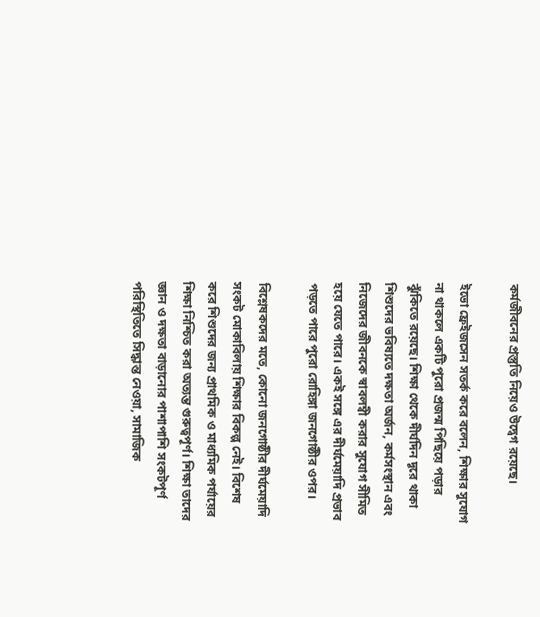কর্মজীবনের প্রস্তুতি নিয়েও উদ্বেগ রয়েছে।

ইভো ফ্রেইজসেন সতর্ক করে বলেন, শিক্ষার সুযোগ না থাকলে একটি পুরো প্রজন্ম পিছিয়ে পড়ার ঝুঁকিতে রয়েছে। শিক্ষা থেকে দীর্ঘদিন দূরে থাকা শিশুদের ভবিষ্যতে দক্ষতা অর্জন, কর্মসংস্থান এবং নিজেদের জীবনকে স্বাবলম্বী করার সুযোগ সীমিত হয়ে যেতে পারে। একই সঙ্গে এর দীর্ঘমেয়াদি প্রভাব পড়তে পারে পুরো রোহিঙ্গা জনগোষ্ঠীর ওপর।

বিশ্লেষকদের মতে, কোনো জনগোষ্ঠীর দীর্ঘমেয়াদি সংকট মোকাবিলায় শিক্ষার বিকল্প নেই। বিশেষ করে শিশুদের জন্য প্রাথমিক ও মাধ্যমিক পর্যায়ের শিক্ষা নিশ্চিত করা অত্যন্ত গুরুত্বপূর্ণ। শিক্ষা তাদের জ্ঞান ও দক্ষতা বাড়ানোর পাশাপাশি সংকটপূর্ণ পরিস্থিতিতে সিদ্ধান্ত নেওয়া, সামাজিক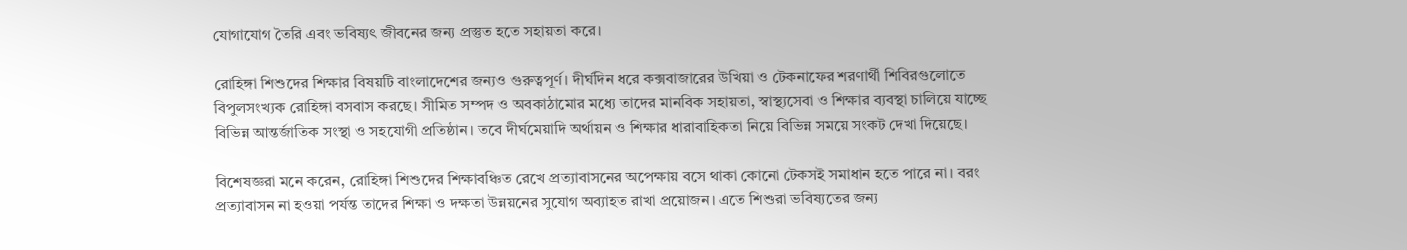যোগাযোগ তৈরি এবং ভবিষ্যৎ জীবনের জন্য প্রস্তুত হতে সহায়তা করে।

রোহিঙ্গা শিশুদের শিক্ষার বিষয়টি বাংলাদেশের জন্যও গুরুত্বপূর্ণ। দীর্ঘদিন ধরে কক্সবাজারের উখিয়া ও টেকনাফের শরণার্থী শিবিরগুলোতে বিপুলসংখ্যক রোহিঙ্গা বসবাস করছে। সীমিত সম্পদ ও অবকাঠামোর মধ্যে তাদের মানবিক সহায়তা, স্বাস্থ্যসেবা ও শিক্ষার ব্যবস্থা চালিয়ে যাচ্ছে বিভিন্ন আন্তর্জাতিক সংস্থা ও সহযোগী প্রতিষ্ঠান। তবে দীর্ঘমেয়াদি অর্থায়ন ও শিক্ষার ধারাবাহিকতা নিয়ে বিভিন্ন সময়ে সংকট দেখা দিয়েছে।

বিশেষজ্ঞরা মনে করেন, রোহিঙ্গা শিশুদের শিক্ষাবঞ্চিত রেখে প্রত্যাবাসনের অপেক্ষায় বসে থাকা কোনো টেকসই সমাধান হতে পারে না। বরং প্রত্যাবাসন না হওয়া পর্যন্ত তাদের শিক্ষা ও দক্ষতা উন্নয়নের সুযোগ অব্যাহত রাখা প্রয়োজন। এতে শিশুরা ভবিষ্যতের জন্য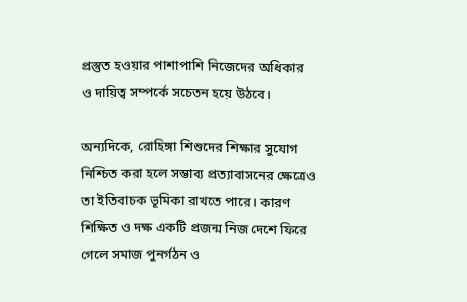প্রস্তুত হওয়ার পাশাপাশি নিজেদের অধিকার ও দায়িত্ব সম্পর্কে সচেতন হয়ে উঠবে।

অন্যদিকে, রোহিঙ্গা শিশুদের শিক্ষার সুযোগ নিশ্চিত করা হলে সম্ভাব্য প্রত্যাবাসনের ক্ষেত্রেও তা ইতিবাচক ভূমিকা রাখতে পারে। কারণ শিক্ষিত ও দক্ষ একটি প্রজন্ম নিজ দেশে ফিরে গেলে সমাজ পুনর্গঠন ও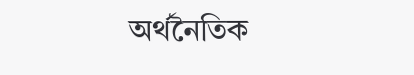অর্থনৈতিক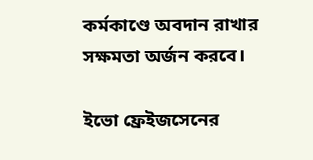কর্মকাণ্ডে অবদান রাখার সক্ষমতা অর্জন করবে।

ইভো ফ্রেইজসেনের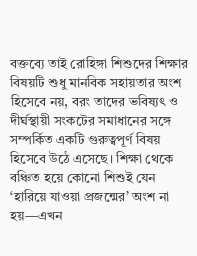বক্তব্যে তাই রোহিঙ্গা শিশুদের শিক্ষার বিষয়টি শুধু মানবিক সহায়তার অংশ হিসেবে নয়, বরং তাদের ভবিষ্যৎ ও দীর্ঘস্থায়ী সংকটের সমাধানের সঙ্গে সম্পর্কিত একটি গুরুত্বপূর্ণ বিষয় হিসেবে উঠে এসেছে। শিক্ষা থেকে বঞ্চিত হয়ে কোনো শিশুই যেন ‘হারিয়ে যাওয়া প্রজন্মের’ অংশ না হয়—এখন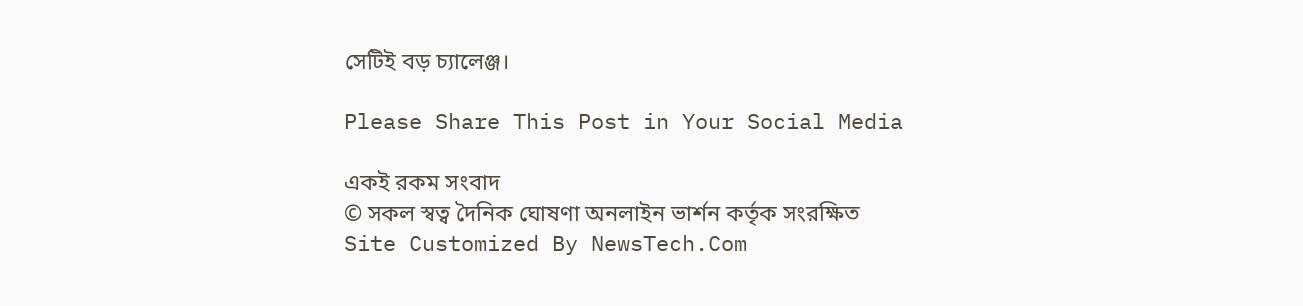সেটিই বড় চ্যালেঞ্জ।

Please Share This Post in Your Social Media

একই রকম সংবাদ
© সকল স্বত্ব দৈনিক ঘোষণা অনলাইন ভার্শন কর্তৃক সংরক্ষিত
Site Customized By NewsTech.Com